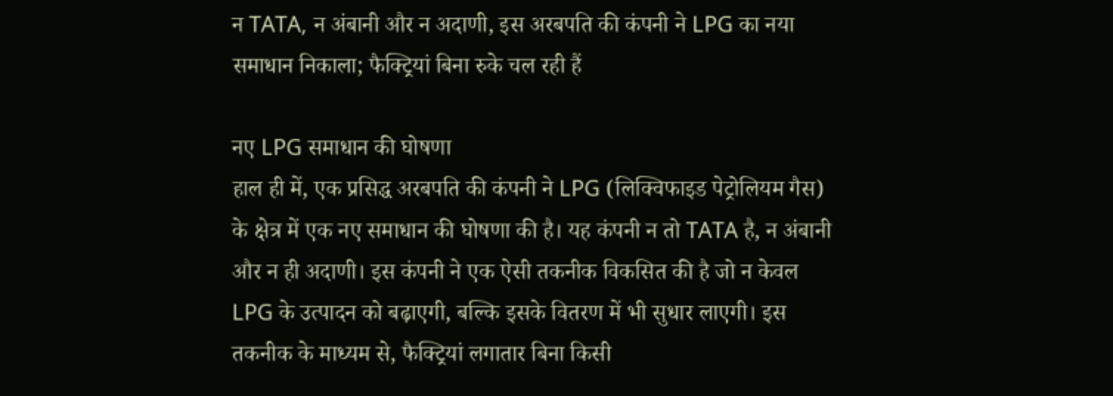न TATA, न अंबानी और न अदाणी, इस अरबपति की कंपनी ने LPG का नया समाधान निकाला; फैक्ट्रियां बिना रुके चल रही हैं

नए LPG समाधान की घोषणा
हाल ही में, एक प्रसिद्ध अरबपति की कंपनी ने LPG (लिक्विफाइड पेट्रोलियम गैस) के क्षेत्र में एक नए समाधान की घोषणा की है। यह कंपनी न तो TATA है, न अंबानी और न ही अदाणी। इस कंपनी ने एक ऐसी तकनीक विकसित की है जो न केवल LPG के उत्पादन को बढ़ाएगी, बल्कि इसके वितरण में भी सुधार लाएगी। इस तकनीक के माध्यम से, फैक्ट्रियां लगातार बिना किसी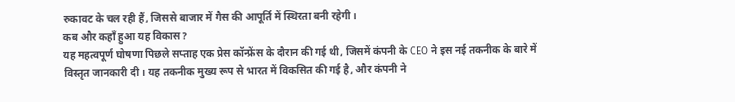रुकावट के चल रही हैं, जिससे बाजार में गैस की आपूर्ति में स्थिरता बनी रहेगी।
कब और कहाँ हुआ यह विकास?
यह महत्वपूर्ण घोषणा पिछले सप्ताह एक प्रेस कॉन्फ्रेंस के दौरान की गई थी, जिसमें कंपनी के CEO ने इस नई तकनीक के बारे में विस्तृत जानकारी दी। यह तकनीक मुख्य रूप से भारत में विकसित की गई है, और कंपनी ने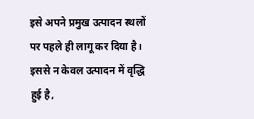इसे अपने प्रमुख उत्पादन स्थलों पर पहले ही लागू कर दिया है। इससे न केवल उत्पादन में वृद्धि हुई है,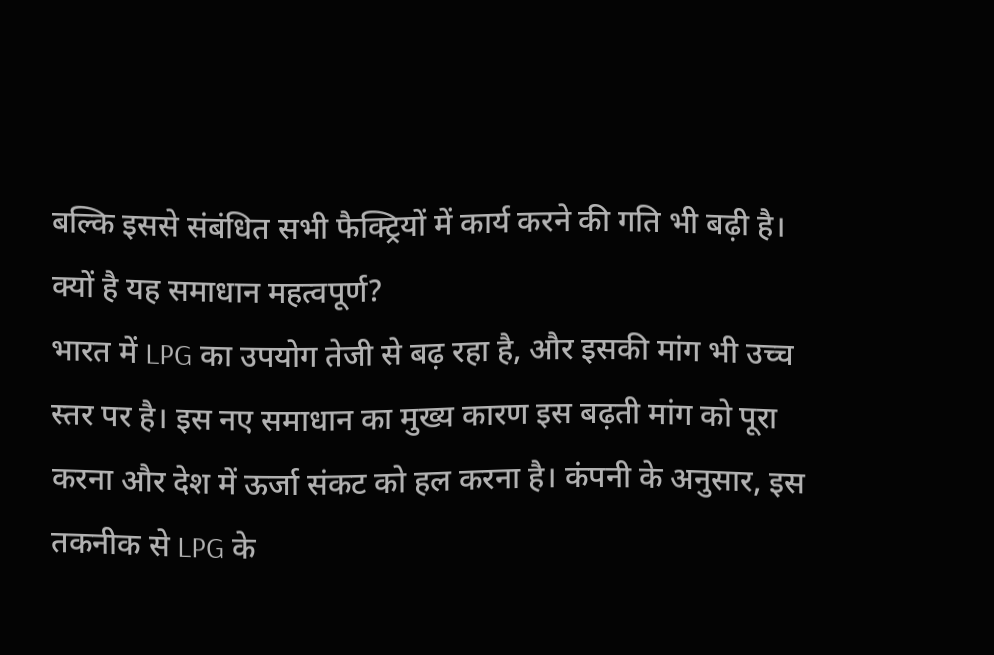बल्कि इससे संबंधित सभी फैक्ट्रियों में कार्य करने की गति भी बढ़ी है।
क्यों है यह समाधान महत्वपूर्ण?
भारत में LPG का उपयोग तेजी से बढ़ रहा है, और इसकी मांग भी उच्च स्तर पर है। इस नए समाधान का मुख्य कारण इस बढ़ती मांग को पूरा करना और देश में ऊर्जा संकट को हल करना है। कंपनी के अनुसार, इस तकनीक से LPG के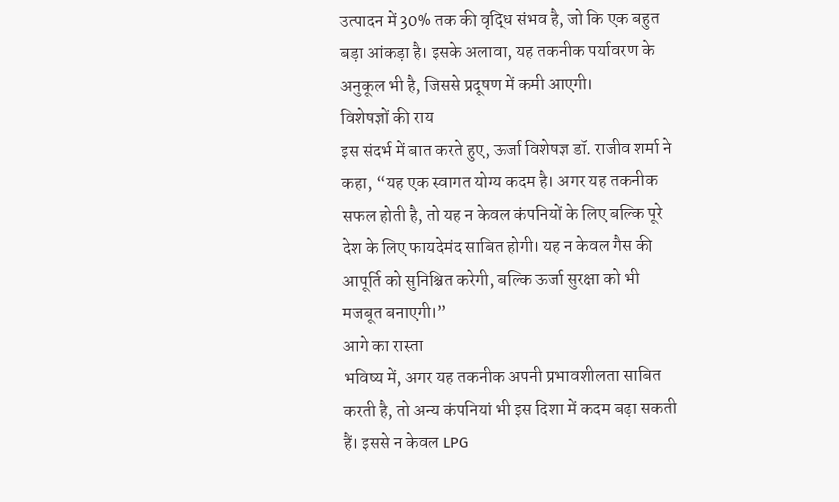उत्पादन में 30% तक की वृद्धि संभव है, जो कि एक बहुत बड़ा आंकड़ा है। इसके अलावा, यह तकनीक पर्यावरण के अनुकूल भी है, जिससे प्रदूषण में कमी आएगी।
विशेषज्ञों की राय
इस संदर्भ में बात करते हुए, ऊर्जा विशेषज्ञ डॉ. राजीव शर्मा ने कहा, “यह एक स्वागत योग्य कदम है। अगर यह तकनीक सफल होती है, तो यह न केवल कंपनियों के लिए बल्कि पूरे देश के लिए फायदेमंद साबित होगी। यह न केवल गैस की आपूर्ति को सुनिश्चित करेगी, बल्कि ऊर्जा सुरक्षा को भी मजबूत बनाएगी।”
आगे का रास्ता
भविष्य में, अगर यह तकनीक अपनी प्रभावशीलता साबित करती है, तो अन्य कंपनियां भी इस दिशा में कदम बढ़ा सकती हैं। इससे न केवल LPG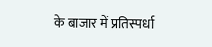के बाजार में प्रतिस्पर्धा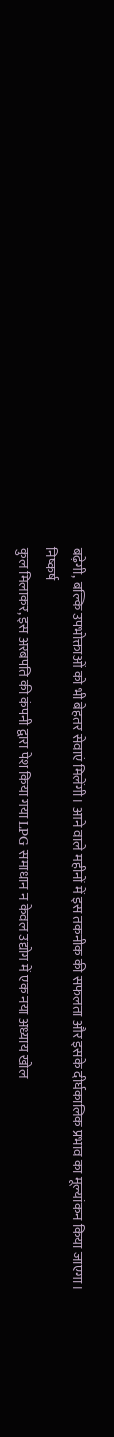बढ़ेगी, बल्कि उपभोक्ताओं को भी बेहतर सेवाएं मिलेंगी। आने वाले महीनों में इस तकनीक की सफलता और इसके दीर्घकालिक प्रभाव का मूल्यांकन किया जाएगा।
निष्कर्ष
कुल मिलाकर, इस अरबपति की कंपनी द्वारा पेश किया गया LPG समाधान न केवल उद्योग में एक नया अध्याय खोल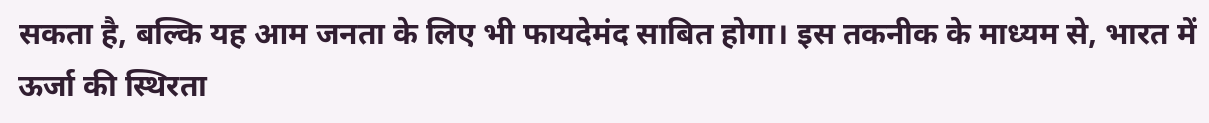सकता है, बल्कि यह आम जनता के लिए भी फायदेमंद साबित होगा। इस तकनीक के माध्यम से, भारत में ऊर्जा की स्थिरता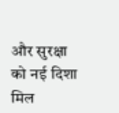और सुरक्षा को नई दिशा मिल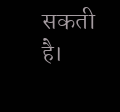सकती है।